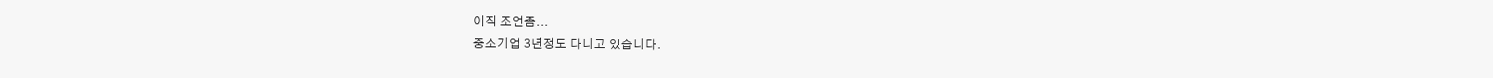이직 조언좀...
중소기업 3년정도 다니고 있습니다.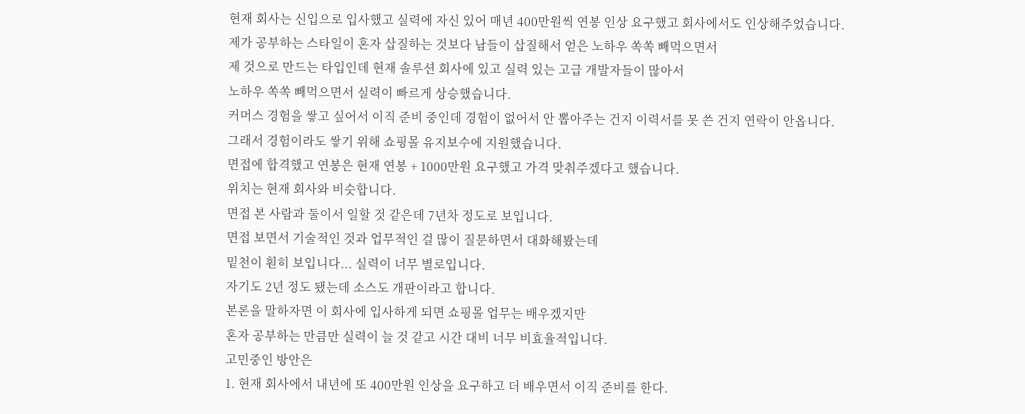현재 회사는 신입으로 입사했고 실력에 자신 있어 매년 400만원씩 연봉 인상 요구했고 회사에서도 인상해주었습니다.
제가 공부하는 스타일이 혼자 삽질하는 것보다 남들이 삽질해서 얻은 노하우 쏙쏙 빼먹으면서
제 것으로 만드는 타입인데 현재 솔루션 회사에 있고 실력 있는 고급 개발자들이 많아서
노하우 쏙쏙 빼먹으면서 실력이 빠르게 상승했습니다.
커머스 경험을 쌓고 싶어서 이직 준비 중인데 경험이 없어서 안 뽑아주는 건지 이력서를 못 쓴 건지 연락이 안옵니다.
그래서 경험이라도 쌓기 위해 쇼핑몰 유지보수에 지원했습니다.
면접에 합격했고 연봉은 현재 연봉 + 1000만원 요구했고 가격 맞춰주겠다고 했습니다.
위치는 현재 회사와 비슷합니다.
면접 본 사람과 둘이서 일할 것 같은데 7년차 정도로 보입니다.
면접 보면서 기술적인 것과 업무적인 걸 많이 질문하면서 대화해봤는데
밑천이 훤히 보입니다... 실력이 너무 별로입니다.
자기도 2년 정도 됐는데 소스도 개판이라고 합니다.
본론을 말하자면 이 회사에 입사하게 되면 쇼핑몰 업무는 배우겠지만
혼자 공부하는 만큼만 실력이 늘 것 같고 시간 대비 너무 비효율적입니다.
고민중인 방안은
1. 현재 회사에서 내년에 또 400만원 인상을 요구하고 더 배우면서 이직 준비를 한다.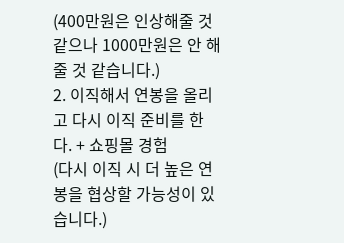(400만원은 인상해줄 것 같으나 1000만원은 안 해줄 것 같습니다.)
2. 이직해서 연봉을 올리고 다시 이직 준비를 한다. + 쇼핑몰 경험
(다시 이직 시 더 높은 연봉을 협상할 가능성이 있습니다.)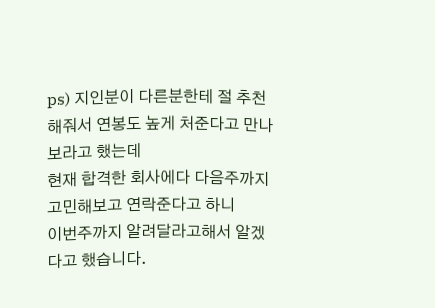ps) 지인분이 다른분한테 절 추천해줘서 연봉도 높게 처준다고 만나보라고 했는데
현재 합격한 회사에다 다음주까지 고민해보고 연락준다고 하니
이번주까지 알려달라고해서 알겠다고 했습니다.